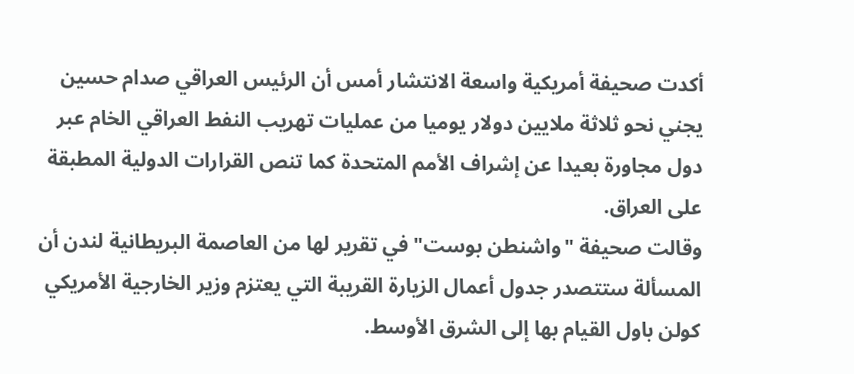أكدت صحيفة أمريكية واسعة الانتشار أمس أن الرئيس العراقي صدام حسين يجني نحو ثلاثة ملايين دولار يوميا من عمليات تهريب النفط العراقي الخام عبر دول مجاورة بعيدا عن إشراف الأمم المتحدة كما تنص القرارات الدولية المطبقة على العراق.
وقالت صحيفة "واشنطن بوست" في تقرير لها من العاصمة البريطانية لندن أن المسألة ستتصدر جدول أعمال الزيارة القريبة التي يعتزم وزير الخارجية الأمريكي كولن باول القيام بها إلى الشرق الأوسط.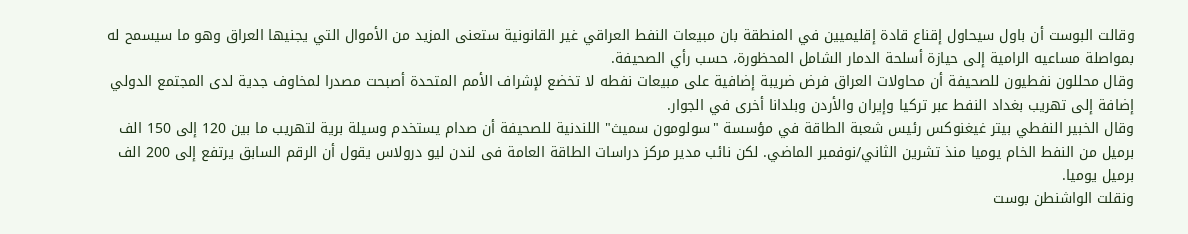وقالت البوست أن باول سيحاول إقناع قادة إقليميين في المنطقة بان مبيعات النفط العراقي غير القانونية ستعنى المزيد من الأموال التي يجنيها العراق وهو ما سيسمح له بمواصلة مساعيه الرامية إلى حيازة أسلحة الدمار الشامل المحظورة، حسب رأي الصحيفة.
وقال محللون نفطيون للصحيفة أن محاولات العراق فرض ضريبة إضافية على مبيعات نفطه لا تخضع لإشراف الأمم المتحدة أصبحت مصدرا لمخاوف جدية لدى المجتمع الدولي إضافة إلى تهريب بغداد النفط عبر تركيا وإيران والأردن وبلدانا أخرى في الجوار.
وقال الخبير النفطي بيتر غيغنوكس رئيس شعبة الطاقة في مؤسسة "سولومون سميث" اللندنية للصحيفة أن صدام يستخدم وسيلة برية لتهريب ما بين 120 إلى 150 الف برميل من النفط الخام يوميا منذ تشرين الثاني/نوفمبر الماضي. لكن نائب مدير مركز دراسات الطاقة العامة فى لندن ليو درولاس يقول أن الرقم السابق يرتفع إلى 200 الف برميل يوميا.
ونقلت الواشنطن بوست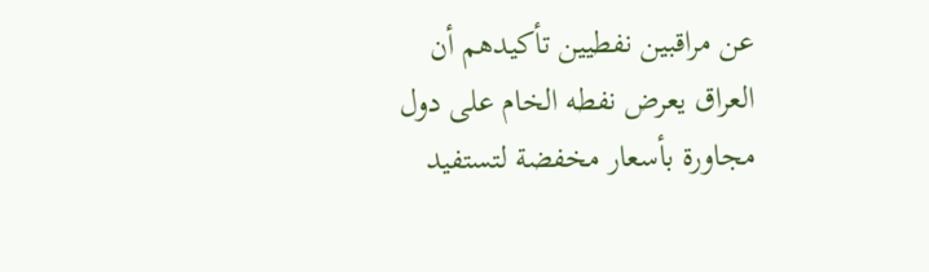عن مراقبين نفطيين تأكيدهم أن العراق يعرض نفطه الخام على دول مجاورة بأسعار مخفضة لتستفيد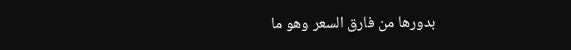بدورها من فارق السعر وهو ما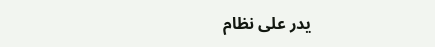يدر على نظام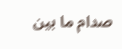صدام ما بين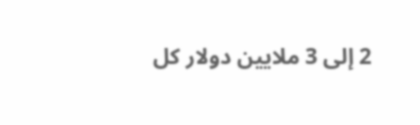2 إلى 3 ملايين دولار كل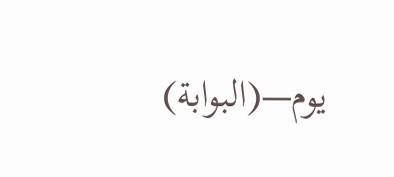يوم—(البوابة)